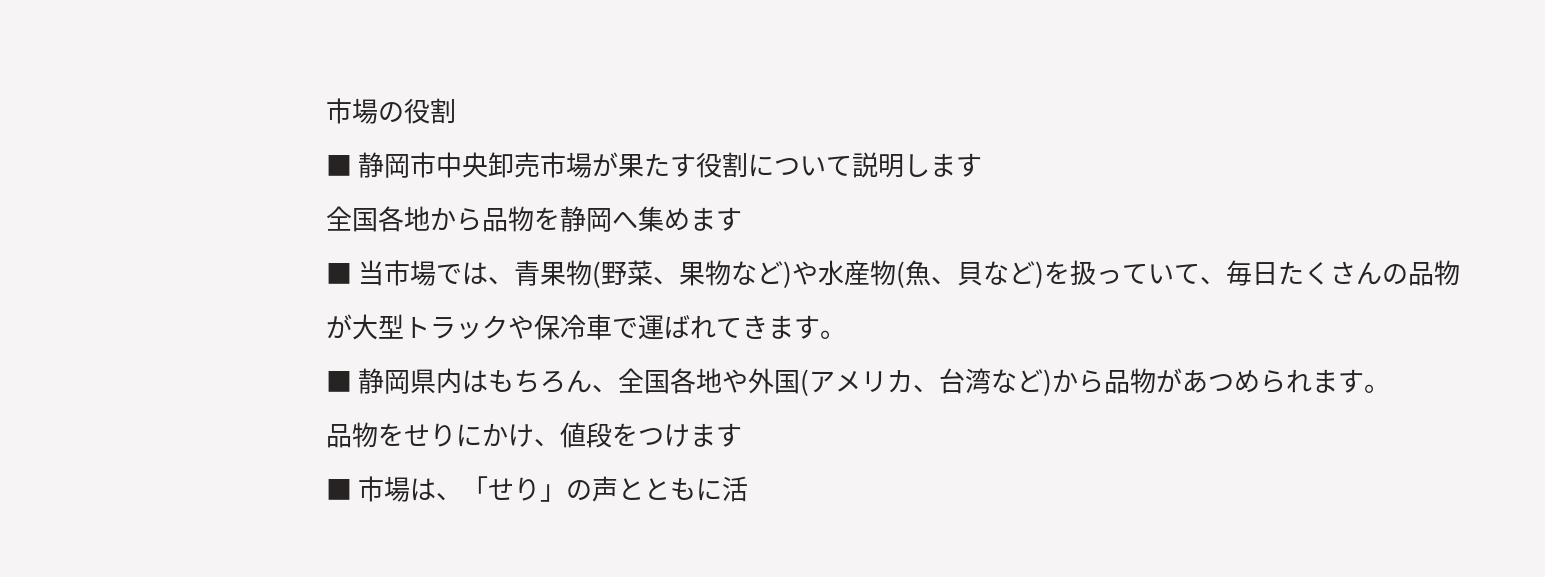市場の役割
■ 静岡市中央卸売市場が果たす役割について説明します
全国各地から品物を静岡へ集めます
■ 当市場では、青果物(野菜、果物など)や水産物(魚、貝など)を扱っていて、毎日たくさんの品物が大型トラックや保冷車で運ばれてきます。
■ 静岡県内はもちろん、全国各地や外国(アメリカ、台湾など)から品物があつめられます。
品物をせりにかけ、値段をつけます
■ 市場は、「せり」の声とともに活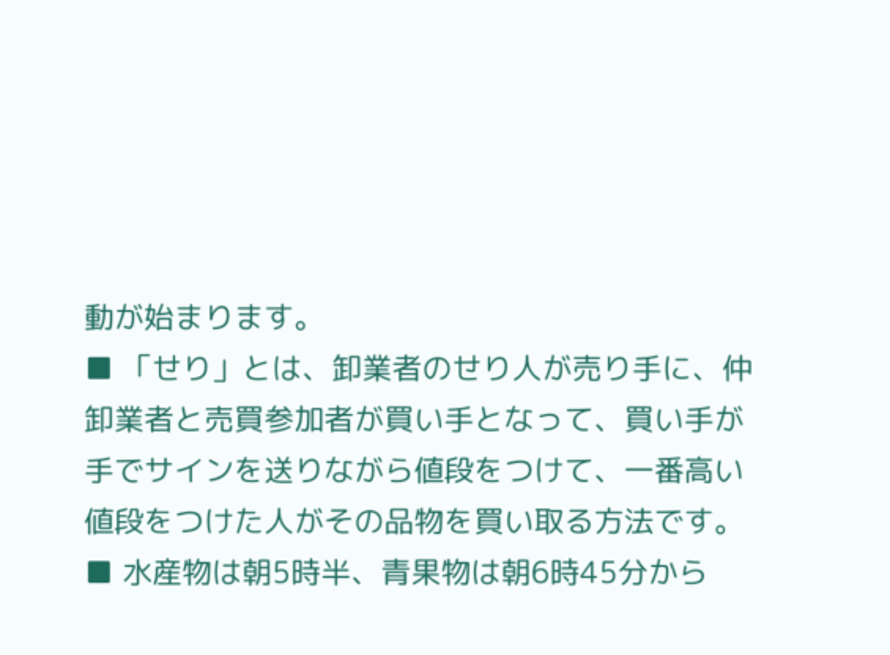動が始まります。
■ 「せり」とは、卸業者のせり人が売り手に、仲卸業者と売買参加者が買い手となって、買い手が手でサインを送りながら値段をつけて、一番高い値段をつけた人がその品物を買い取る方法です。
■ 水産物は朝5時半、青果物は朝6時45分から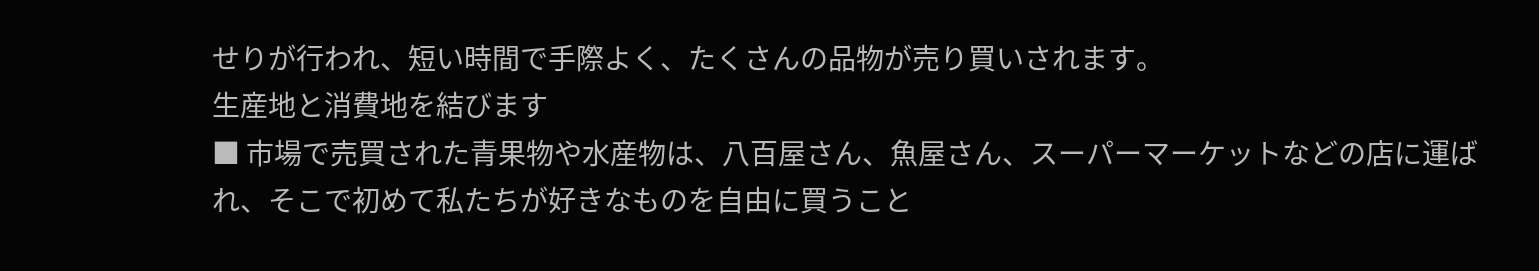せりが行われ、短い時間で手際よく、たくさんの品物が売り買いされます。
生産地と消費地を結びます
■ 市場で売買された青果物や水産物は、八百屋さん、魚屋さん、スーパーマーケットなどの店に運ばれ、そこで初めて私たちが好きなものを自由に買うこと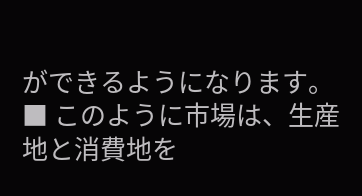ができるようになります。
■ このように市場は、生産地と消費地を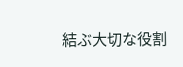結ぶ大切な役割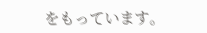をもっています。